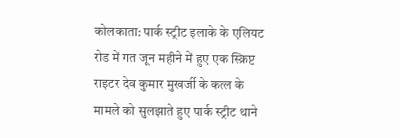कोलकाता: पार्क स्ट्रीट इलाके के एलियट रोड में गत जून महीने में हुए एक स्क्रिप्ट राइटर देव कुमार मुखर्जी के कत्ल के मामले को सुलझाते हुए पार्क स्ट्रीट थाने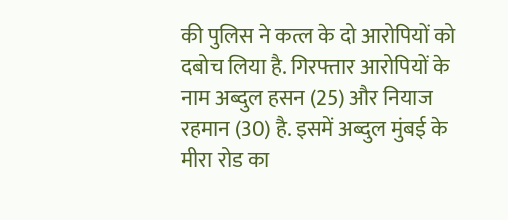की पुलिस ने कत्ल के दो आरोपियों को दबोच लिया है. गिरफ्तार आरोपियों के नाम अब्दुल हसन (25) और नियाज रहमान (30) है. इसमें अब्दुल मुंबई के मीरा रोड का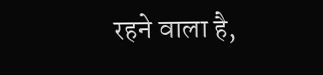रहने वाला है,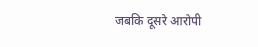जबकि दूसरे आरोपी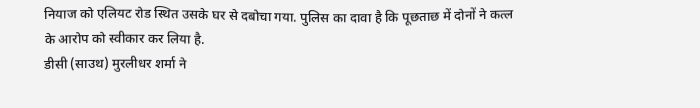नियाज को एलियट रोड स्थित उसके घर से दबोचा गया. पुलिस का दावा है कि पूछताछ में दोनों ने कत्ल के आरोप को स्वीकार कर लिया है.
डीसी (साउथ) मुरलीधर शर्मा ने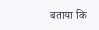बताया कि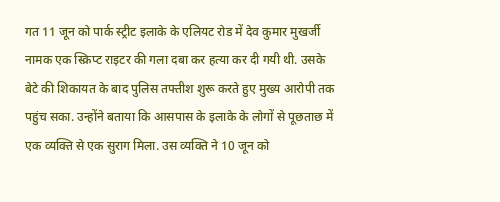गत 11 जून को पार्क स्ट्रीट इलाके के एलियट रोड में देव कुमार मुखर्जी नामक एक स्क्रिप्ट राइटर की गला दबा कर हत्या कर दी गयी थी. उसके बेटे की शिकायत के बाद पुलिस तफ्तीश शुरू करते हुए मुख्य आरोपी तक पहुंच सका. उन्होंने बताया कि आसपास के इलाके के लोगों से पूछताछ में एक व्यक्ति से एक सुराग मिला. उस व्यक्ति ने 10 जून को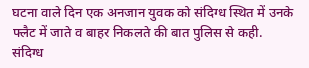घटना वाले दिन एक अनजान युवक को संदिग्ध स्थित में उनके फ्लैट में जाते व बाहर निकलते की बात पुलिस से कही. संदिग्ध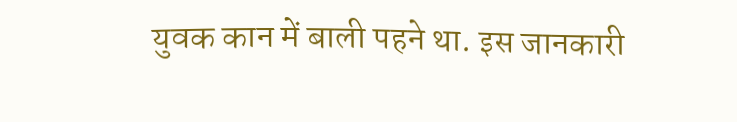युवक कान में बाली पहने था. इस जानकारी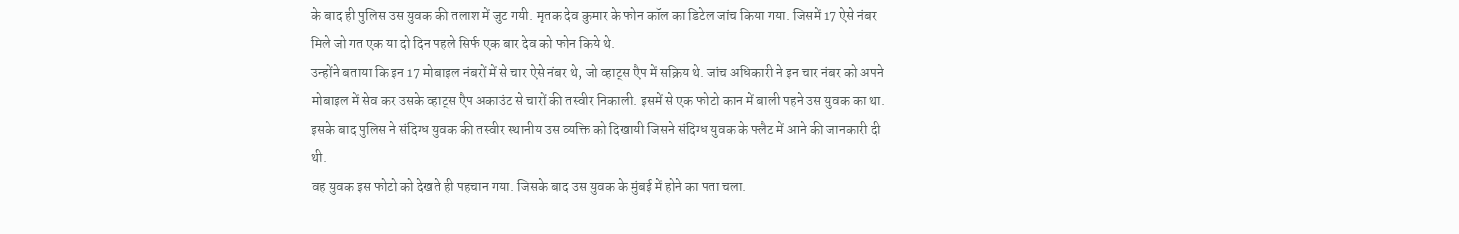के बाद ही पुलिस उस युवक की तलाश में जुट गयी. मृतक देव कुमार के फोन कॉल का डिटेल जांच किया गया. जिसमें 17 ऐसे नंबर मिले जो गत एक या दो दिन पहले सिर्फ एक बार देव को फोन किये थे.
उन्होंने बताया कि इन 17 मोबाइल नंबरों में से चार ऐसे नंबर थे, जो व्हाट्स एैप में सक्रिय थे. जांच अधिकारी ने इन चार नंबर को अपने मोबाइल में सेव कर उसके व्हाट्स एैप अकाउंट से चारों की तस्वीर निकाली. इसमें से एक फोटो कान में बाली पहने उस युवक का था. इसके बाद पुलिस ने संदिग्ध युवक की तस्वीर स्थानीय उस व्यक्ति को दिखायी जिसने संदिग्ध युवक के फ्लैट में आने की जानकारी दी थी.
वह युवक इस फोटो को देखते ही पहचान गया. जिसके बाद उस युवक के मुंबई में होने का पता चला.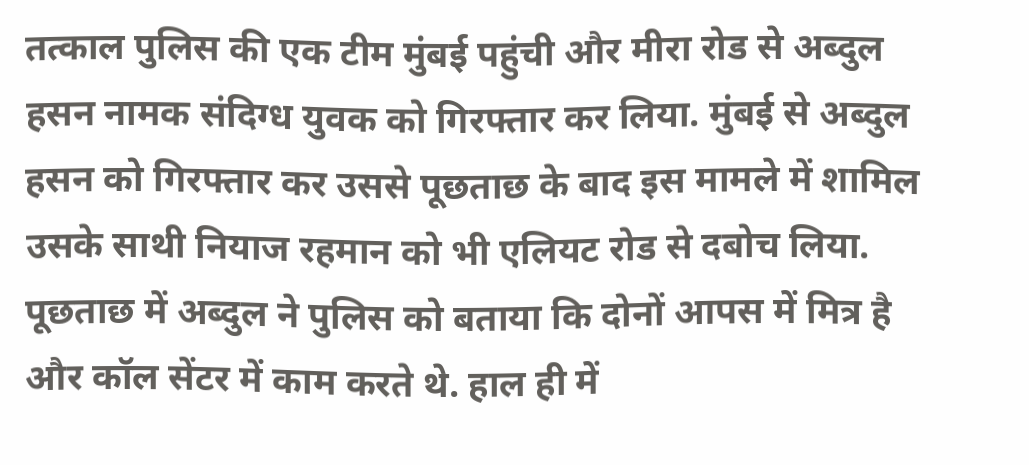तत्काल पुलिस की एक टीम मुंबई पहुंची और मीरा रोड से अब्दुल हसन नामक संदिग्ध युवक को गिरफ्तार कर लिया. मुंबई से अब्दुल हसन को गिरफ्तार कर उससे पूछताछ के बाद इस मामले में शामिल उसके साथी नियाज रहमान को भी एलियट रोड से दबोच लिया. पूछताछ में अब्दुल ने पुलिस को बताया कि दोनों आपस में मित्र है और कॉल सेंटर में काम करते थे. हाल ही में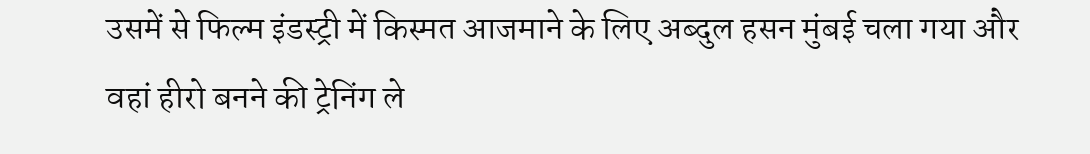उसमें से फिल्म इंडस्ट्री में किस्मत आजमाने के लिए अब्दुल हसन मुंबई चला गया और वहां हीरो बनने की ट्रेनिंग ले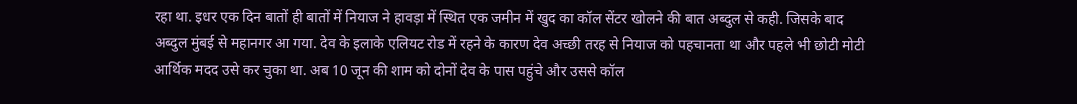रहा था. इधर एक दिन बातों ही बातों में नियाज ने हावड़ा में स्थित एक जमीन में खुद का कॉल सेंटर खोलने की बात अब्दुल से कही. जिसके बाद अब्दुल मुंबई से महानगर आ गया. देव के इलाके एलियट रोड में रहने के कारण देव अच्छी तरह से नियाज को पहचानता था और पहले भी छोटी मोटी आर्थिक मदद उसे कर चुका था. अब 10 जून की शाम को दोनों देव के पास पहुंचे और उससे कॉल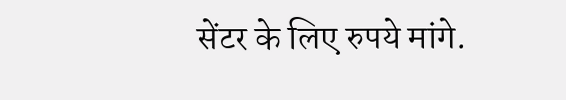सेंटर के लिए रुपये मांगे.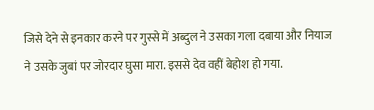जिसे देने से इनकार करने पर गुस्से में अब्दुल ने उसका गला दबाया और नियाज ने उसके जुबां पर जोरदार घुसा मारा. इससे देव वहीं बेहोश हो गया.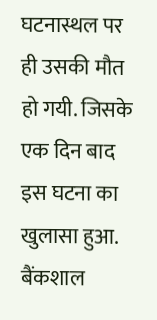घटनास्थल पर ही उसकी मौत हो गयी. जिसके एक दिन बाद इस घटना का खुलासा हुआ. बैंकशाल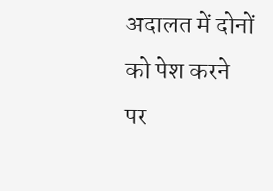अदालत में दोनों को पेश करने पर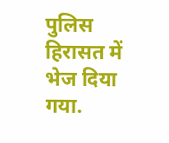पुलिस हिरासत में भेज दिया गया.